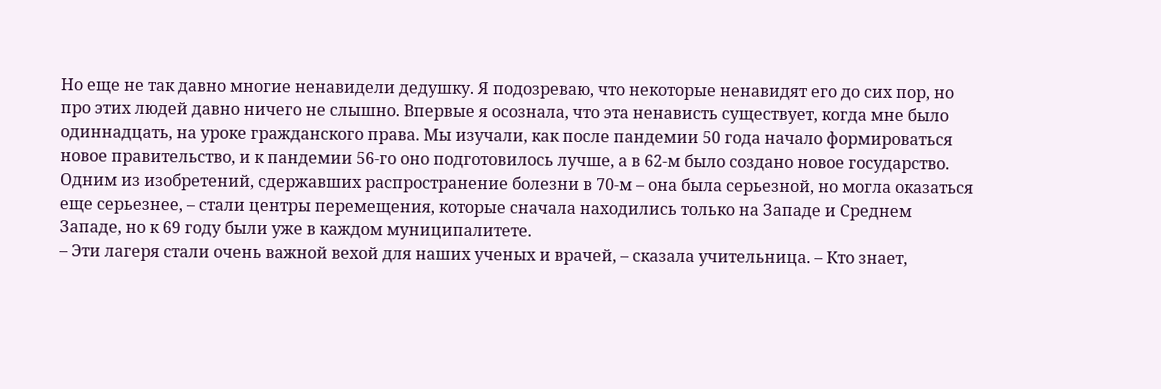Но еще не так давно многие ненавидели дедушку. Я подозреваю, что некоторые ненавидят его до сих пор, но про этих людей давно ничего не слышно. Впервые я осознала, что эта ненависть существует, когда мне было одиннадцать, на уроке гражданского права. Мы изучали, как после пандемии 50 года начало формироваться новое правительство, и к пандемии 56-го оно подготовилось лучше, а в 62-м было создано новое государство. Одним из изобретений, сдержавших распространение болезни в 70-м – она была серьезной, но могла оказаться еще серьезнее, – стали центры перемещения, которые сначала находились только на Западе и Среднем Западе, но к 69 году были уже в каждом муниципалитете.
– Эти лагеря стали очень важной вехой для наших ученых и врачей, – сказала учительница. – Кто знает,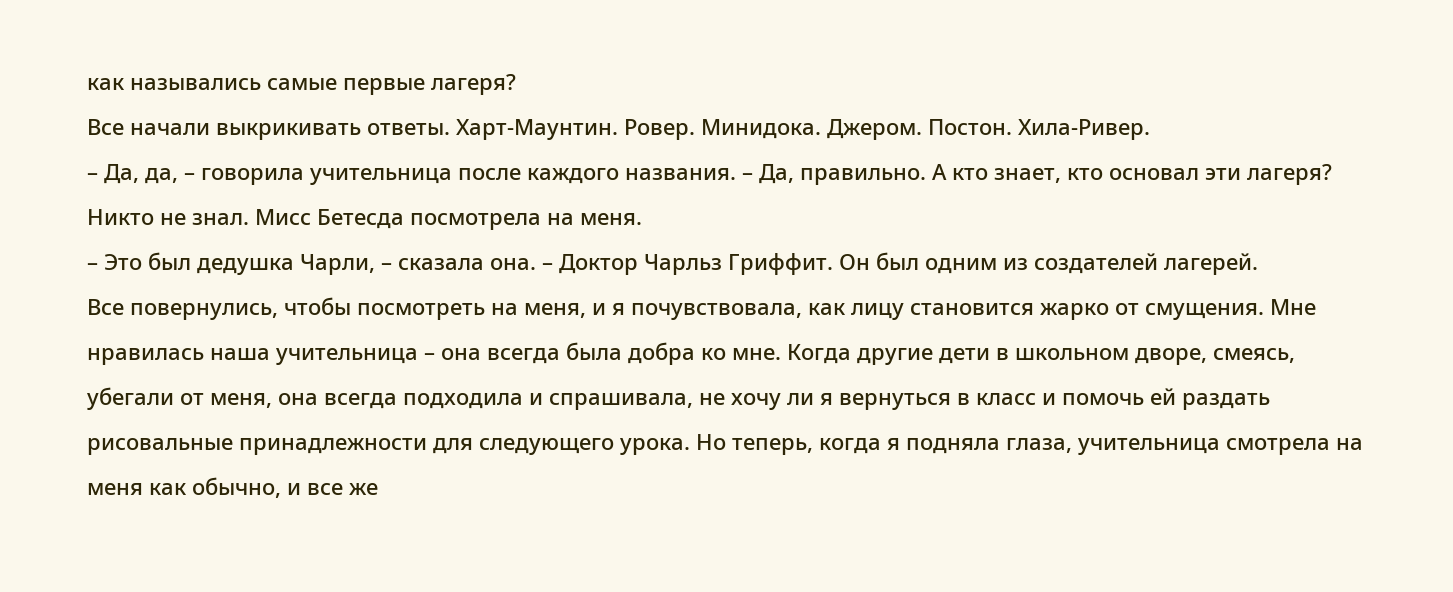как назывались самые первые лагеря?
Все начали выкрикивать ответы. Харт-Маунтин. Ровер. Минидока. Джером. Постон. Хила-Ривер.
– Да, да, – говорила учительница после каждого названия. – Да, правильно. А кто знает, кто основал эти лагеря?
Никто не знал. Мисс Бетесда посмотрела на меня.
– Это был дедушка Чарли, – сказала она. – Доктор Чарльз Гриффит. Он был одним из создателей лагерей.
Все повернулись, чтобы посмотреть на меня, и я почувствовала, как лицу становится жарко от смущения. Мне нравилась наша учительница – она всегда была добра ко мне. Когда другие дети в школьном дворе, смеясь, убегали от меня, она всегда подходила и спрашивала, не хочу ли я вернуться в класс и помочь ей раздать рисовальные принадлежности для следующего урока. Но теперь, когда я подняла глаза, учительница смотрела на меня как обычно, и все же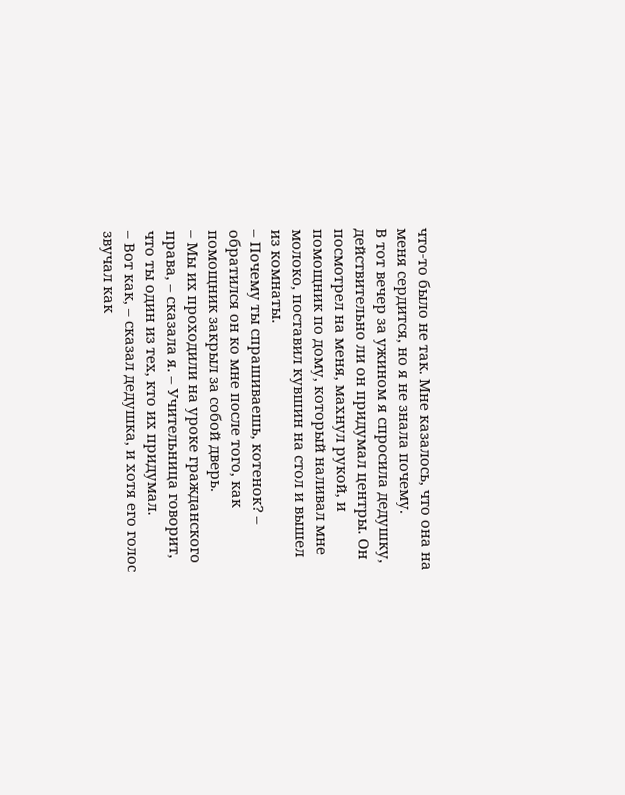что-то было не так. Мне казалось, что она на меня сердится, но я не знала почему.
В тот вечер за ужином я спросила дедушку, действительно ли он придумал центры. Он посмотрел на меня, махнул рукой, и помощник по дому, который наливал мне молоко, поставил кувшин на стол и вышел из комнаты.
– Почему ты спрашиваешь, котенок? – обратился он ко мне после того, как помощник закрыл за собой дверь.
– Мы их проходили на уроке гражданского права, – сказала я. – Учительница говорит, что ты один из тех, кто их придумал.
– Вот как, – сказал дедушка, и хотя его голос звучал как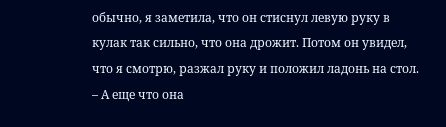обычно, я заметила, что он стиснул левую руку в кулак так сильно, что она дрожит. Потом он увидел, что я смотрю, разжал руку и положил ладонь на стол. – А еще что она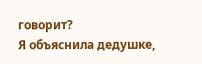говорит?
Я объяснила дедушке,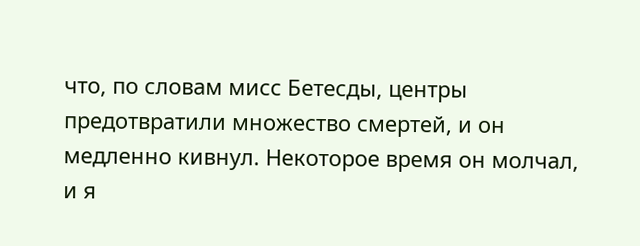что, по словам мисс Бетесды, центры предотвратили множество смертей, и он медленно кивнул. Некоторое время он молчал, и я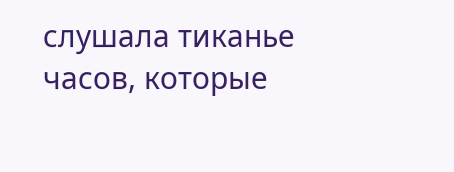слушала тиканье часов, которые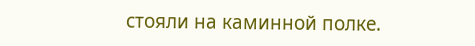стояли на каминной полке.